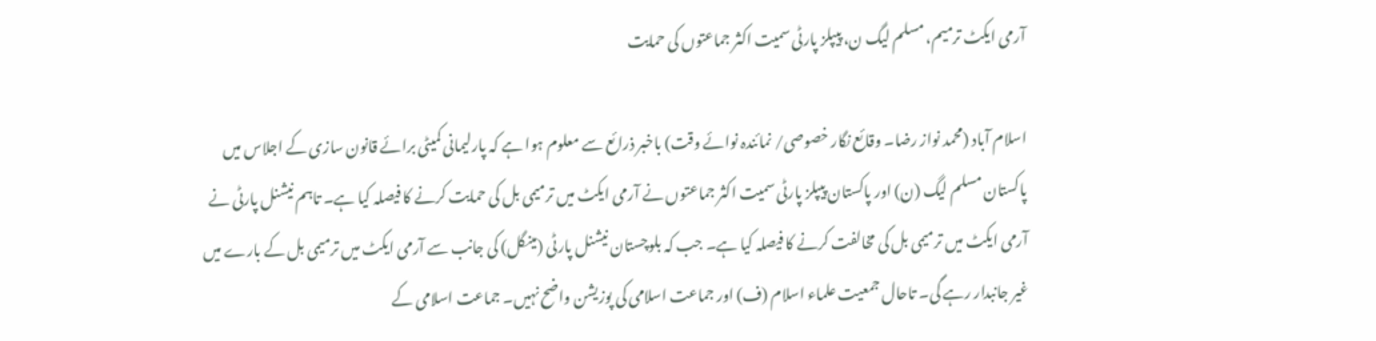آرمی ایکٹ ترمیم، مسلم لیگ ن، پیپلز پارٹی سمیت اکثر جماعتوں کی حمایت

اسلام آباد (محمد نواز رضا۔ وقائع نگار خصوصی/ نمائندہ نوائے وقت) باخبر ذرائع سے معلوم ہوا ہے کہ پارلیمانی کمیٹی برائے قانون سازی کے اجلاس میں پاکستان مسلم لیگ (ن) اور پاکستان پیپلز پارٹی سمیت اکثر جماعتوں نے آرمی ایکٹ میں ترمیمی بل کی حمایت کرنے کا فیصلہ کیا ہے۔ تاہم نیشنل پارٹی نے آرمی ایکٹ میں ترمیمی بل کی مخالفت کرنے کا فیصلہ کیا ہے۔ جب کہ بلوچستان نیشنل پارٹی (مینگل) کی جانب سے آرمی ایکٹ میں ترمیمی بل کے بارے میں غیر جانبدار رہے گی۔ تاحال جمعیت علماء اسلام (ف) اور جماعت اسلامی کی پوزیشن واضح نہیں۔ جماعت اسلامی کے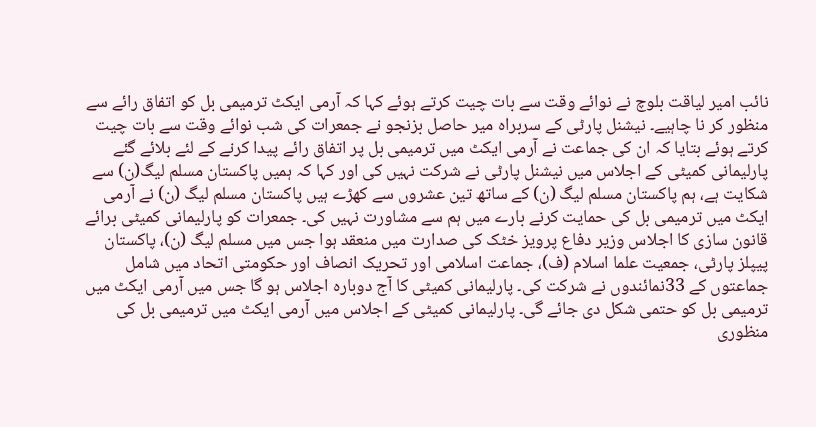نائب امیر لیاقت بلوچ نے نوائے وقت سے بات چیت کرتے ہوئے کہا کہ آرمی ایکٹ ترمیمی بل کو اتفاق رائے سے منظور کر نا چاہیے۔ نیشنل پارٹی کے سربراہ میر حاصل بزنجو نے جمعرات کی شب نوائے وقت سے بات چیت کرتے ہوئے بتایا کہ ان کی جماعت نے آرمی ایکٹ میں ترمیمی بل پر اتفاق رائے پیدا کرنے کے لئے بلائے گئے پارلیمانی کمیٹی کے اجلاس میں نیشنل پارٹی نے شرکت نہیں کی اور کہا کہ ہمیں پاکستان مسلم لیگ(ن) سے شکایت ہے، ہم پاکستان مسلم لیگ (ن) کے ساتھ تین عشروں سے کھڑے ہیں پاکستان مسلم لیگ (ن) نے آرمی ایکٹ میں ترمیمی بل کی حمایت کرنے بارے میں ہم سے مشاورت نہیں کی۔ جمعرات کو پارلیمانی کمیٹی برائے قانون سازی کا اجلاس وزیر دفاع پرویز خٹک کی صدارت میں منعقد ہوا جس میں مسلم لیگ (ن)، پاکستان پیپلز پارٹی، جمعیت علما اسلام (ف)، جماعت اسلامی اور تحریک انصاف اور حکومتی اتحاد میں شامل جماعتوں کے 33نمائندوں نے شرکت کی۔ پارلیمانی کمیٹی کا آج دوبارہ اجلاس ہو گا جس میں آرمی ایکٹ میں ترمیمی بل کو حتمی شکل دی جائے گی۔ پارلیمانی کمیٹی کے اجلاس میں آرمی ایکٹ میں ترمیمی بل کی منظوری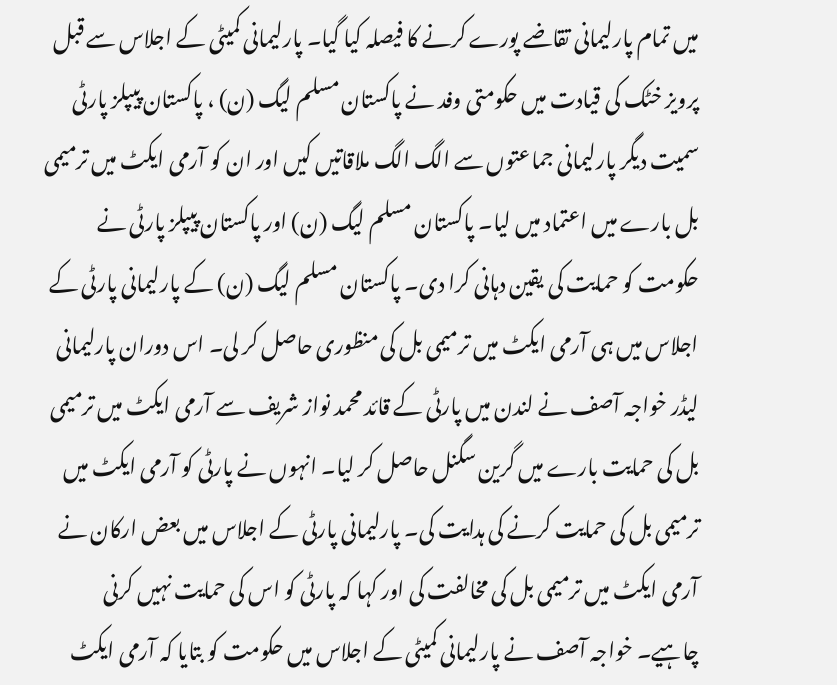میں تمام پارلیمانی تقاضے پورے کرنے کا فیصلہ کیا گیا۔ پارلیمانی کمیٹی کے اجلاس سے قبل پرویز خٹک کی قیادت میں حکومتی وفد نے پاکستان مسلم لیگ (ن) ، پاکستان پیپلز پارٹی سمیت دیگر پارلیمانی جماعتوں سے الگ الگ ملاقاتیں کیں اور ان کو آرمی ایکٹ میں ترمیمی بل بارے میں اعتماد میں لیا۔ پاکستان مسلم لیگ (ن) اور پاکستان پیپلز پارٹی نے حکومت کو حمایت کی یقین دہانی کرا دی۔ پاکستان مسلم لیگ (ن) کے پارلیمانی پارٹی کے اجلاس میں ہی آرمی ایکٹ میں ترمیمی بل کی منظوری حاصل کر لی۔ اس دوران پارلیمانی لیڈر خواجہ آصف نے لندن میں پارٹی کے قائد محمد نواز شریف سے آرمی ایکٹ میں ترمیمی بل کی حمایت بارے میں گرین سگنل حاصل کر لیا۔ انہوں نے پارٹی کو آرمی ایکٹ میں ترمیمی بل کی حمایت کرنے کی ہدایت کی۔ پارلیمانی پارٹی کے اجلاس میں بعض ارکان نے آرمی ایکٹ میں ترمیمی بل کی مخالفت کی اور کہا کہ پارٹی کو اس کی حمایت نہیں کرنی چاہیے۔ خواجہ آصف نے پارلیمانی کمیٹی کے اجلاس میں حکومت کو بتایا کہ آرمی ایکٹ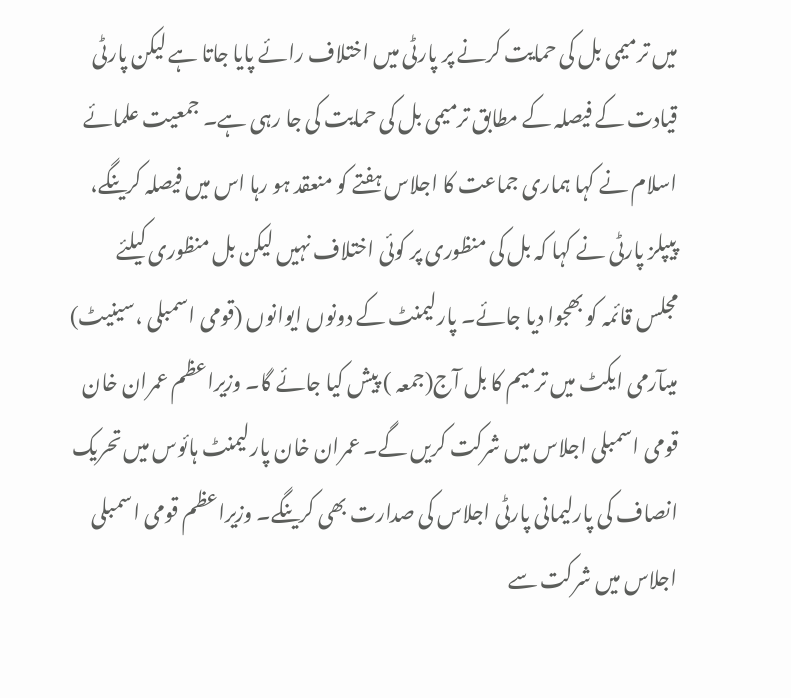میں ترمیمی بل کی حمایت کرنے پر پارٹی میں اختلاف رائے پایا جاتا ہے لیکن پارٹی قیادت کے فیصلہ کے مطابق ترمیمی بل کی حمایت کی جا رہی ہے۔ جمعیت علمائے اسلام نے کہا ہماری جماعت کا اجلاس ہفتے کو منعقد ہو رہا اس میں فیصلہ کرینگے، پیپلز پارٹی نے کہا کہ بل کی منظوری پر کوئی اختلاف نہیں لیکن بل منظوری کیلئے مجلس قائمہ کو بھجوا دیا جائے۔ پارلیمنٹ کے دونوں ایوانوں (قومی اسمبلی ،سینیٹ) میںآرمی ایکٹ میں ترمیم کا بل آج(جمعہ ) پیش کیا جائے گا۔ وزیراعظم عمران خان قومی اسمبلی اجلاس میں شرکت کریں گے۔ عمران خان پارلیمنٹ ہائوس میں تحریک انصاف کی پارلیمانی پارٹی اجلاس کی صدارت بھی کرینگے۔ وزیراعظم قومی اسمبلی اجلاس میں شرکت سے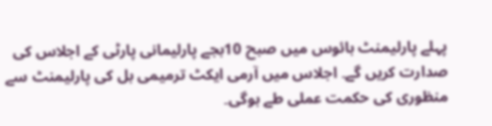پہلے پارلیمنٹ ہائوس میں صبح 10بجے پارلیمانی پارٹی کے اجلاس کی صدارت کریں گے۔ اجلاس میں آرمی ایکٹ ترمیمی بل کی پارلیمنٹ سے منظوری کی حکمت عملی طے ہوگی۔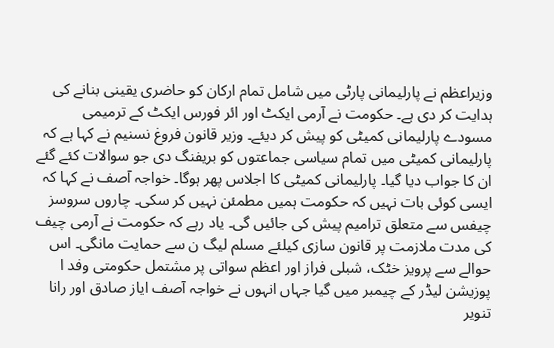وزیراعظم نے پارلیمانی پارٹی میں شامل تمام ارکان کو حاضری یقینی بنانے کی ہدایت کر دی ہے۔ حکومت نے آرمی ایکٹ اور ائر فورس ایکٹ کے ترمیمی مسودے پارلیمانی کمیٹی کو پیش کر دیئے۔ وزیر قانون فروغ نسنیم نے کہا ہے کہ پارلیمانی کمیٹی میں تمام سیاسی جماعتوں کو بریفنگ دی جو سوالات کئے گئے ان کا جواب دیا گیا۔ پارلیمانی کمیٹی کا اجلاس پھر ہوگا۔ خواجہ آصف نے کہا کہ ایسی کوئی بات نہیں کہ حکومت ہمیں مطمئن نہیں کر سکی۔ چاروں سروسز چیفس سے متعلق ترامیم پیش کی جائیں گی۔ یاد رہے کہ حکومت نے آرمی چیف کی مدت ملازمت پر قانون سازی کیلئے مسلم لیگ ن سے حمایت مانگی۔ اس حوالے سے پرویز خٹک، شبلی فراز اور اعظم سواتی پر مشتمل حکومتی وفد ا پوزیشن لیڈر کے چیمبر میں گیا جہاں انہوں نے خواجہ آصف ایاز صادق اور رانا تنویر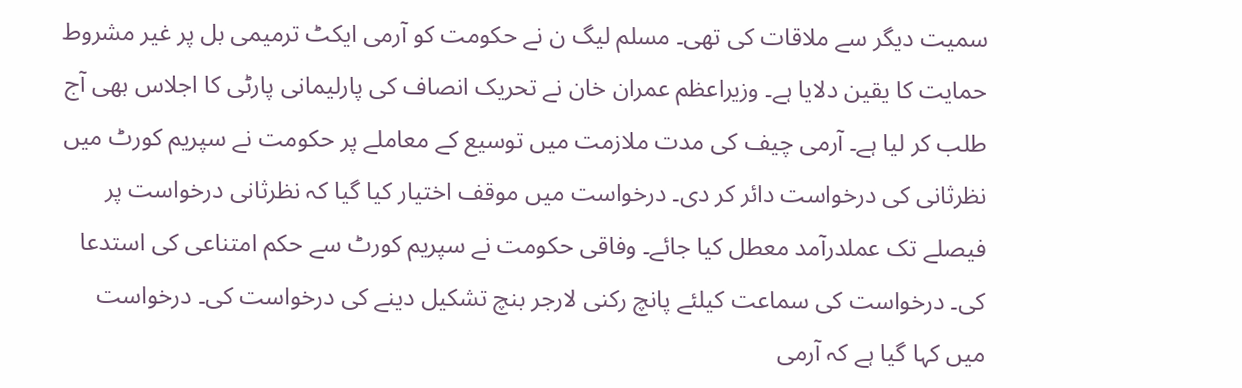سمیت دیگر سے ملاقات کی تھی۔ مسلم لیگ ن نے حکومت کو آرمی ایکٹ ترمیمی بل پر غیر مشروط حمایت کا یقین دلایا ہے۔ وزیراعظم عمران خان نے تحریک انصاف کی پارلیمانی پارٹی کا اجلاس بھی آج طلب کر لیا ہے۔ آرمی چیف کی مدت ملازمت میں توسیع کے معاملے پر حکومت نے سپریم کورٹ میں نظرثانی کی درخواست دائر کر دی۔ درخواست میں موقف اختیار کیا گیا کہ نظرثانی درخواست پر فیصلے تک عملدرآمد معطل کیا جائے۔ وفاقی حکومت نے سپریم کورٹ سے حکم امتناعی کی استدعا کی۔ درخواست کی سماعت کیلئے پانچ رکنی لارجر بنچ تشکیل دینے کی درخواست کی۔ درخواست میں کہا گیا ہے کہ آرمی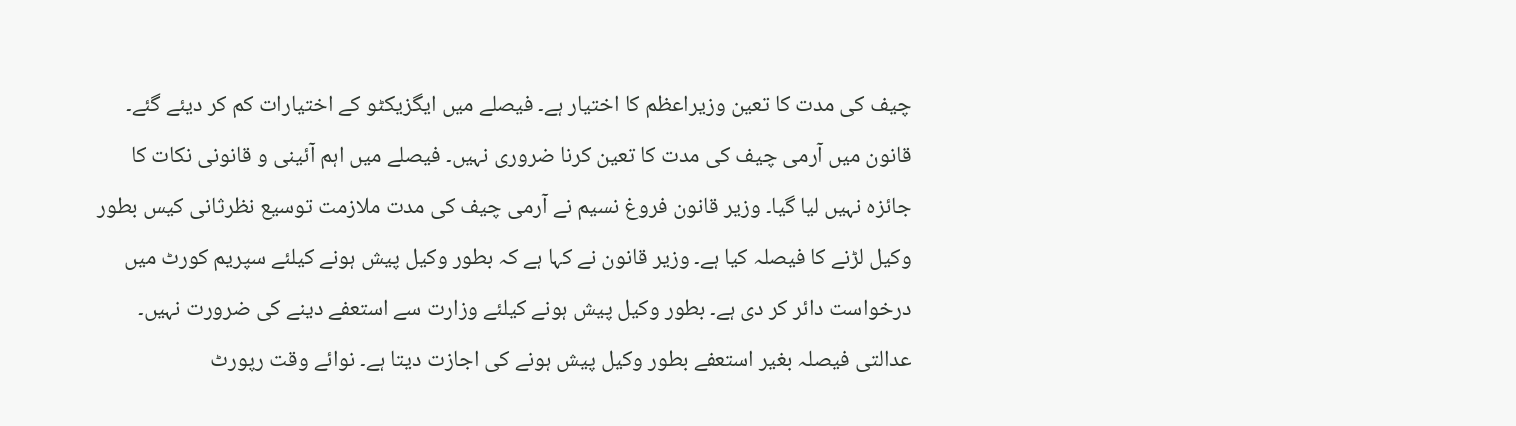چیف کی مدت کا تعین وزیراعظم کا اختیار ہے۔ فیصلے میں ایگزیکٹو کے اختیارات کم کر دیئے گئے۔ قانون میں آرمی چیف کی مدت کا تعین کرنا ضروری نہیں۔ فیصلے میں اہم آئینی و قانونی نکات کا جائزہ نہیں لیا گیا۔ وزیر قانون فروغ نسیم نے آرمی چیف کی مدت ملازمت توسیع نظرثانی کیس بطور وکیل لڑنے کا فیصلہ کیا ہے۔ وزیر قانون نے کہا ہے کہ بطور وکیل پیش ہونے کیلئے سپریم کورٹ میں درخواست دائر کر دی ہے۔ بطور وکیل پیش ہونے کیلئے وزارت سے استعفے دینے کی ضرورت نہیں۔ عدالتی فیصلہ بغیر استعفے بطور وکیل پیش ہونے کی اجازت دیتا ہے۔ نوائے وقت رپورٹ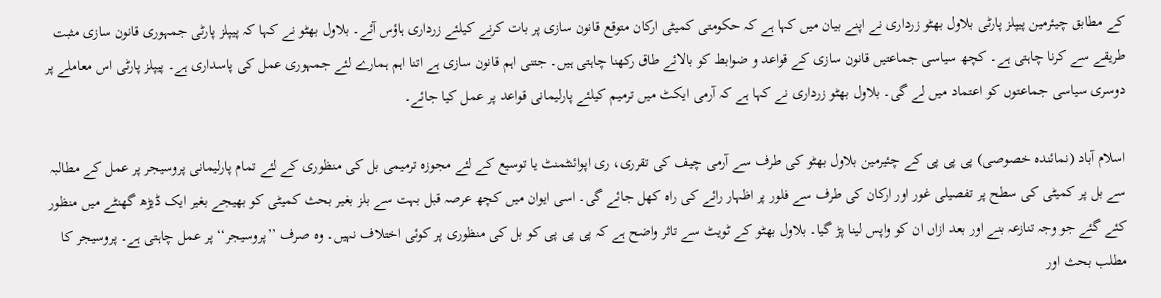کے مطابق چیئرمین پیپلز پارٹی بلاول بھٹو زرداری نے اپنے بیان میں کہا ہے کہ حکومتی کمیٹی ارکان متوقع قانون سازی پر بات کرنے کیلئے زرداری ہاؤس آئے۔ بلاول بھٹو نے کہا کہ پیپلز پارٹی جمہوری قانون سازی مثبت طریقے سے کرنا چاہتی ہے۔ کچھ سیاسی جماعتیں قانون سازی کے قواعد و ضوابط کو بالائے طاق رکھنا چاہتی ہیں۔ جتنی اہم قانون سازی ہے اتنا اہم ہمارے لئے جمہوری عمل کی پاسداری ہے۔ پیپلز پارٹی اس معاملے پر دوسری سیاسی جماعتوں کو اعتماد میں لے گی۔ بلاول بھٹو زرداری نے کہا ہے کہ آرمی ایکٹ میں ترمیم کیلئے پارلیمانی قواعد پر عمل کیا جائے۔

اسلام آباد (نمائندہ خصوصی) پی پی پی کے چئیرمین بلاول بھٹو کی طرف سے آرمی چیف کی تقرری، ری اپوائنٹمنٹ یا توسیع کے لئے مجوزہ ترمیمی بل کی منظوری کے لئے تمام پارلیمانی پروسیجر پر عمل کے مطالبہ سے بل پر کمیٹی کی سطح پر تفصیلی غور اور ارکان کی طرف سے فلور پر اظہار رائے کی راہ کھل جائے گی۔ اسی ایوان میں کچھ عرصہ قبل بہت سے بلز بغیر بحث کمیٹی کو بھیجے بغیر ایک ڈیڑھ گھنٹے میں منظور کئے گئے جو وجہ تنازعہ بنے اور بعد ازاں ان کو واپس لینا پڑ گیا۔ بلاول بھٹو کے ٹویٹ سے تاثر واضح ہے کہ پی پی پی کو بل کی منظوری پر کوئی اختلاف نہیں۔ وہ صرف ’’پروسیجر‘‘ پر عمل چاہتی ہے۔ پروسیجر کا مطلب بحث اور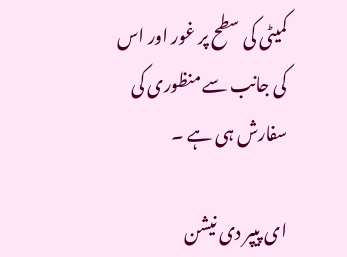کمیٹی کی سطح پر غور اور اس کی جانب سے منظوری کی سفارش ہی ہے ۔

ای پیپر دی نیشن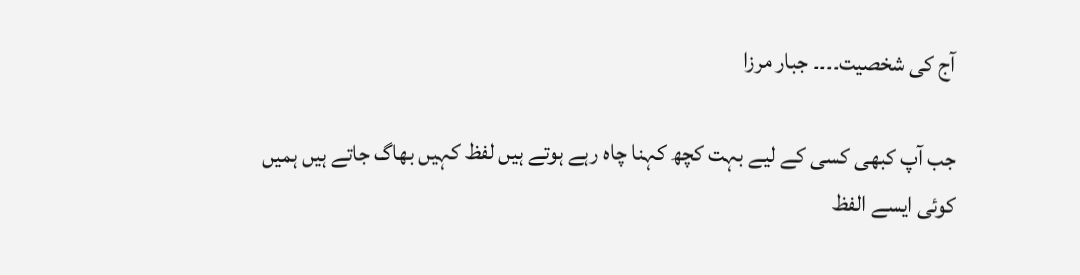آج کی شخصیت۔۔۔۔ جبار مرزا

جب آپ کبھی کسی کے لیے بہت کچھ کہنا چاہ رہے ہوتے ہیں لفظ کہیں بھاگ جاتے ہیں ہمیں کوئی ایسے الفظ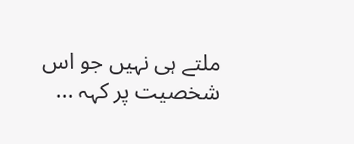ملتے ہی نہیں جو اس شخصیت پر کہہ ...